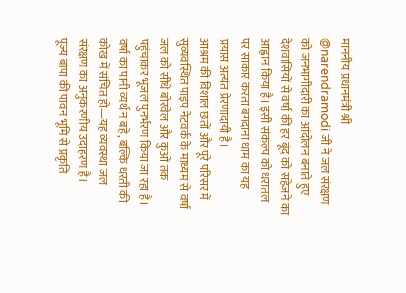माननीय प्रधानमंत्री श्री
@narendramodi जी ने जल संरक्षण को जनभागीदारी का आंदोलन बनाते हुए देशवासियों से वर्षा की हर बूंद को सहेजने का आह्वान किया है। इसी संकल्प को धरातल पर साकार करता बगदाना धाम का यह प्रयास अत्यंत प्रेरणादायी है।
आश्रम की विशाल छतों और पूरे परिसर में सुव्यवस्थित पाइप नेटवर्क के माध्यम से वर्षा जल को सीधे बोरवेल और कुओं तक पहुंचाकर भूजल पुनर्भरण किया जा रहा है। वर्षा का पानी व्यर्थ न बहे, बल्कि धरती की कोख में संचित हो—यह व्यवस्था जल संरक्षण का अनुकरणीय उदाहरण है।
पूज्य बापा की पावन भूमि से प्रकृति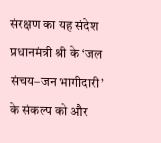संरक्षण का यह संदेश प्रधानमंत्री श्री के ‘जल संचय–जन भागीदारी’ के संकल्प को और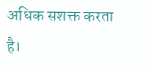अधिक सशक्त करता है।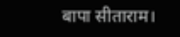बापा सीताराम।